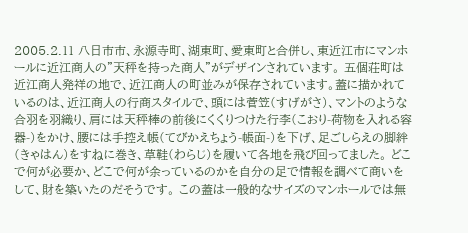2005.2.11 八日市市、永源寺町、湖東町、愛東町と合併し、東近江市にマンホールに近江商人の"天秤を持った商人"がデザインされています。 五個荘町は近江商人発祥の地で、近江商人の町並みが保存されています。蓋に描かれているのは、近江商人の行商スタイルで、頭には菅笠(すげがさ)、マントのような合羽を羽織り、肩には天秤棒の前後にくくりつけた行李(こおり-荷物を入れる容器-)をかけ、腰には手控え帳(てびかえちょう-帳面-)を下げ、足ごしらえの脚絆(きゃはん)をすねに巻き、草鞋(わらじ)を履いて各地を飛び回ってました。 どこで何が必要か、どこで何が余っているのかを自分の足で情報を調べて商いをして、財を築いたのだそうです。 この蓋は一般的なサイズのマンホールでは無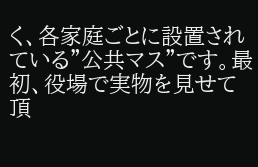く、各家庭ごとに設置されている"公共マス"です。最初、役場で実物を見せて頂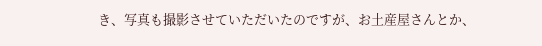き、写真も撮影させていただいたのですが、お土産屋さんとか、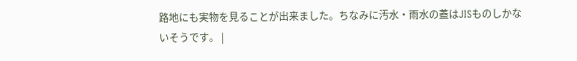路地にも実物を見ることが出来ました。ちなみに汚水・雨水の蓋はJISものしかないそうです。 |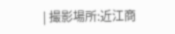| 撮影場所:近江商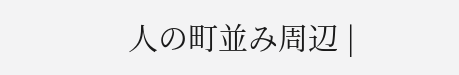人の町並み周辺 |